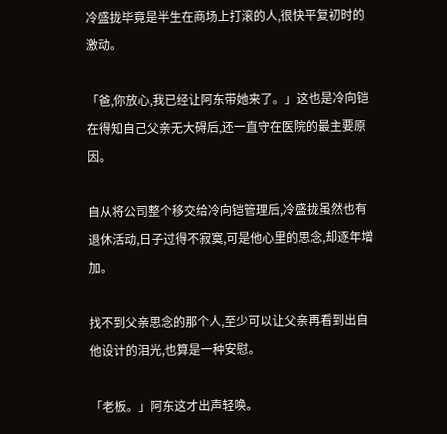冷盛拢毕竟是半生在商场上打滚的人,很快平复初时的激动。

「爸,你放心,我已经让阿东带她来了。」这也是冷向铠在得知自己父亲无大碍后,还一直守在医院的最主要原因。

自从将公司整个移交给冷向铠管理后,冷盛拢虽然也有退休活动,日子过得不寂寞,可是他心里的思念,却逐年增加。

找不到父亲思念的那个人,至少可以让父亲再看到出自他设计的泪光,也算是一种安慰。

「老板。」阿东这才出声轻唤。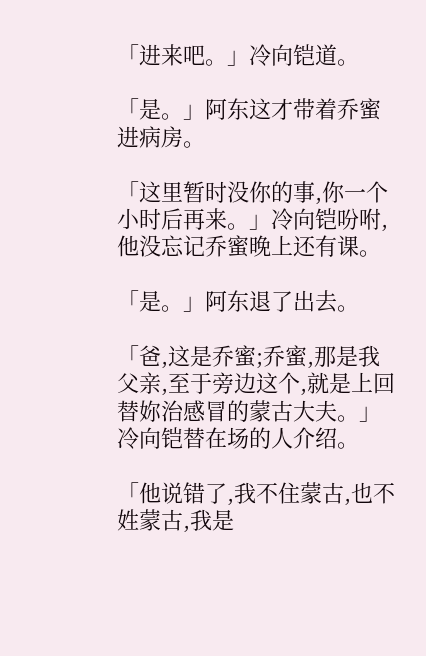「进来吧。」冷向铠道。

「是。」阿东这才带着乔蜜进病房。

「这里暂时没你的事,你一个小时后再来。」冷向铠吩咐,他没忘记乔蜜晚上还有课。

「是。」阿东退了出去。

「爸,这是乔蜜;乔蜜,那是我父亲,至于旁边这个,就是上回替妳治感冒的蒙古大夫。」冷向铠替在场的人介绍。

「他说错了,我不住蒙古,也不姓蒙古,我是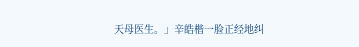天母医生。」辛皓楷一脸正经地纠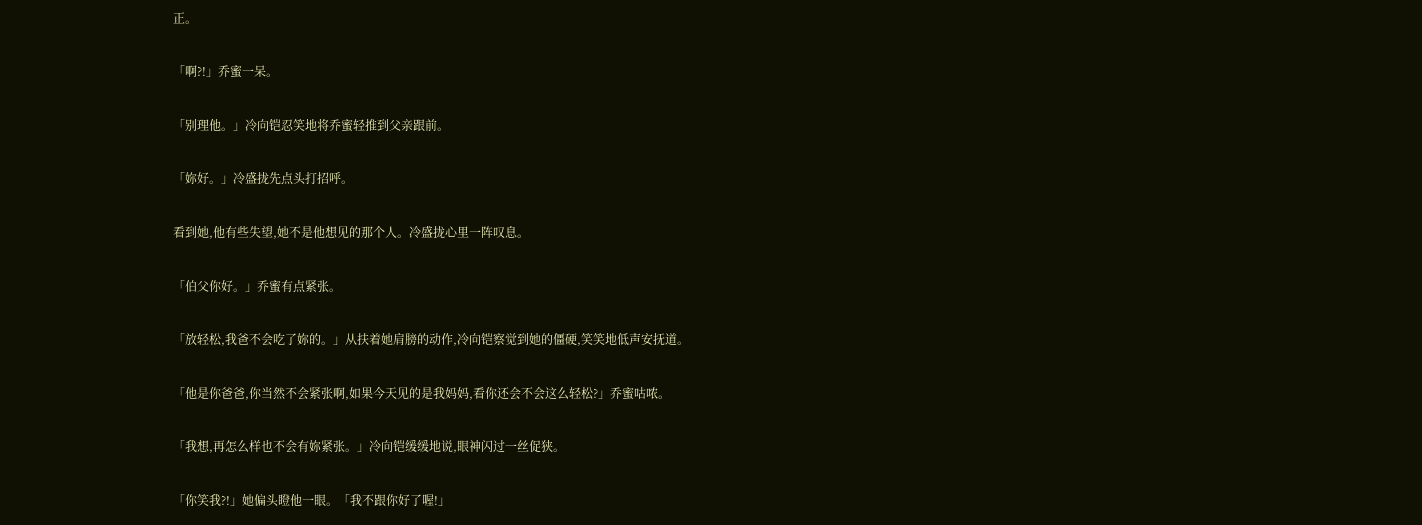正。

「啊?!」乔蜜一呆。

「别理他。」冷向铠忍笑地将乔蜜轻推到父亲跟前。

「妳好。」冷盛拢先点头打招呼。

看到她,他有些失望,她不是他想见的那个人。冷盛拢心里一阵叹息。

「伯父你好。」乔蜜有点紧张。

「放轻松,我爸不会吃了妳的。」从扶着她肩膀的动作,冷向铠察觉到她的僵硬,笑笑地低声安抚道。

「他是你爸爸,你当然不会紧张啊,如果今天见的是我妈妈,看你还会不会这么轻松?」乔蜜咕哝。

「我想,再怎么样也不会有妳紧张。」冷向铠缓缓地说,眼神闪过一丝促狭。

「你笑我?!」她偏头瞪他一眼。「我不跟你好了喔!」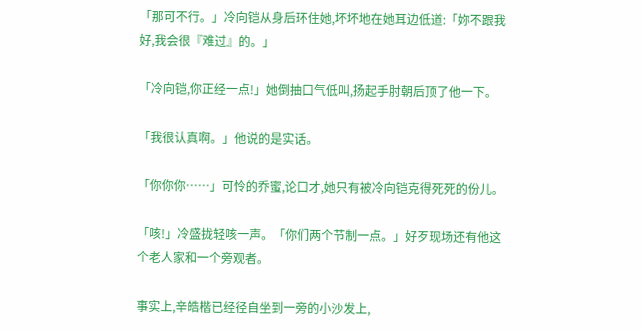「那可不行。」冷向铠从身后环住她,坏坏地在她耳边低道:「妳不跟我好,我会很『难过』的。」

「冷向铠,你正经一点!」她倒抽口气低叫,扬起手肘朝后顶了他一下。

「我很认真啊。」他说的是实话。

「你你你……」可怜的乔蜜,论口才,她只有被冷向铠克得死死的份儿。

「咳!」冷盛拢轻咳一声。「你们两个节制一点。」好歹现场还有他这个老人家和一个旁观者。

事实上,辛皓楷已经径自坐到一旁的小沙发上,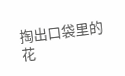掏出口袋里的花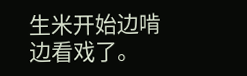生米开始边啃边看戏了。